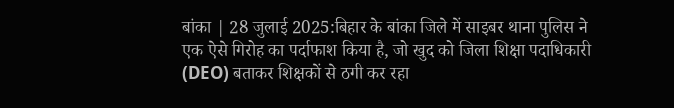बांका | 28 जुलाई 2025:बिहार के बांका जिले में साइबर थाना पुलिस ने एक ऐसे गिरोह का पर्दाफाश किया है, जो खुद को जिला शिक्षा पदाधिकारी (DEO) बताकर शिक्षकों से ठगी कर रहा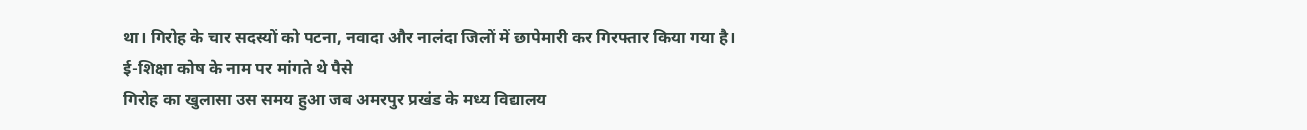था। गिरोह के चार सदस्यों को पटना, नवादा और नालंदा जिलों में छापेमारी कर गिरफ्तार किया गया है।
ई-शिक्षा कोष के नाम पर मांगते थे पैसे
गिरोह का खुलासा उस समय हुआ जब अमरपुर प्रखंड के मध्य विद्यालय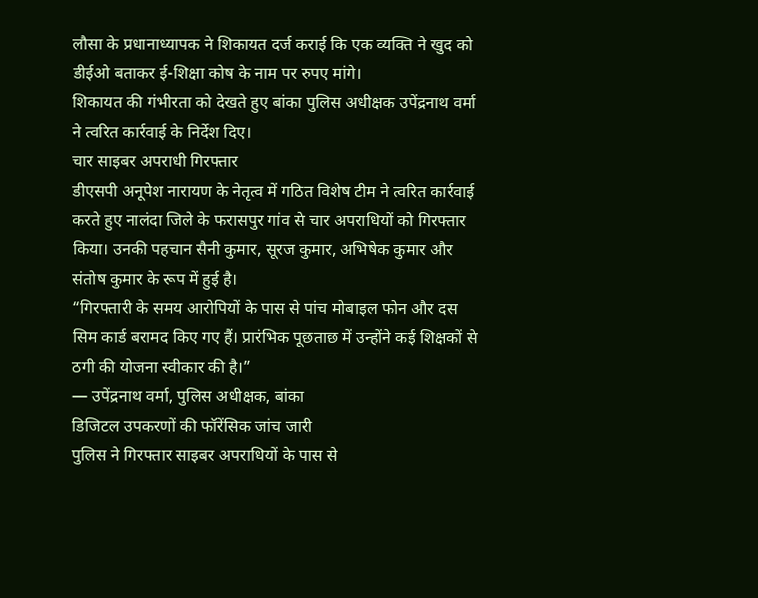लौसा के प्रधानाध्यापक ने शिकायत दर्ज कराई कि एक व्यक्ति ने खुद को डीईओ बताकर ई-शिक्षा कोष के नाम पर रुपए मांगे।
शिकायत की गंभीरता को देखते हुए बांका पुलिस अधीक्षक उपेंद्रनाथ वर्मा ने त्वरित कार्रवाई के निर्देश दिए।
चार साइबर अपराधी गिरफ्तार
डीएसपी अनूपेश नारायण के नेतृत्व में गठित विशेष टीम ने त्वरित कार्रवाई करते हुए नालंदा जिले के फरासपुर गांव से चार अपराधियों को गिरफ्तार किया। उनकी पहचान सैनी कुमार, सूरज कुमार, अभिषेक कुमार और संतोष कुमार के रूप में हुई है।
“गिरफ्तारी के समय आरोपियों के पास से पांच मोबाइल फोन और दस सिम कार्ड बरामद किए गए हैं। प्रारंभिक पूछताछ में उन्होंने कई शिक्षकों से ठगी की योजना स्वीकार की है।”
— उपेंद्रनाथ वर्मा, पुलिस अधीक्षक, बांका
डिजिटल उपकरणों की फॉरेंसिक जांच जारी
पुलिस ने गिरफ्तार साइबर अपराधियों के पास से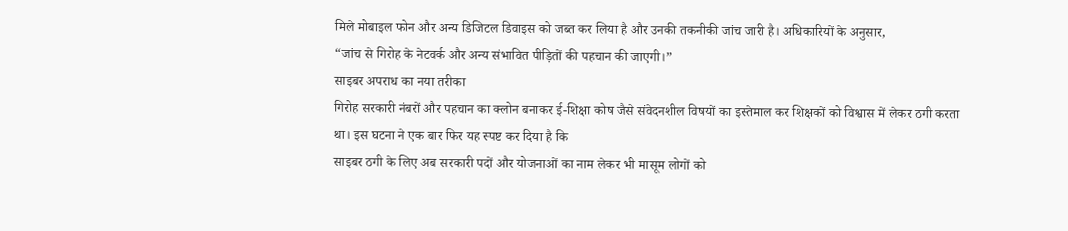मिले मोबाइल फोन और अन्य डिजिटल डिवाइस को जब्त कर लिया है और उनकी तकनीकी जांच जारी है। अधिकारियों के अनुसार,
“जांच से गिरोह के नेटवर्क और अन्य संभावित पीड़ितों की पहचान की जाएगी।”
साइबर अपराध का नया तरीका
गिरोह सरकारी नंबरों और पहचान का क्लोन बनाकर ई-शिक्षा कोष जैसे संवेदनशील विषयों का इस्तेमाल कर शिक्षकों को विश्वास में लेकर ठगी करता था। इस घटना ने एक बार फिर यह स्पष्ट कर दिया है कि
साइबर ठगी के लिए अब सरकारी पदों और योजनाओं का नाम लेकर भी मासूम लोगों को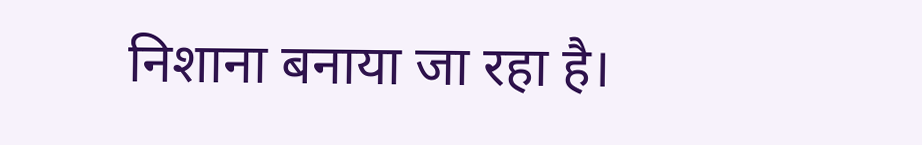निशाना बनाया जा रहा है।